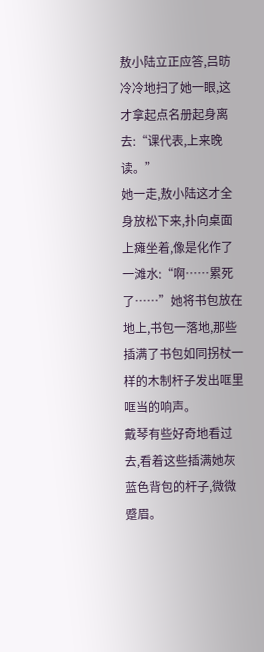敖小陆立正应答,吕昉冷冷地扫了她一眼,这才拿起点名册起身离去:“课代表,上来晚读。”
她一走,敖小陆这才全身放松下来,扑向桌面上瘫坐着,像是化作了一滩水:“啊……累死了……”她将书包放在地上,书包一落地,那些插满了书包如同拐杖一样的木制杆子发出哐里哐当的响声。
戴琴有些好奇地看过去,看着这些插满她灰蓝色背包的杆子,微微蹙眉。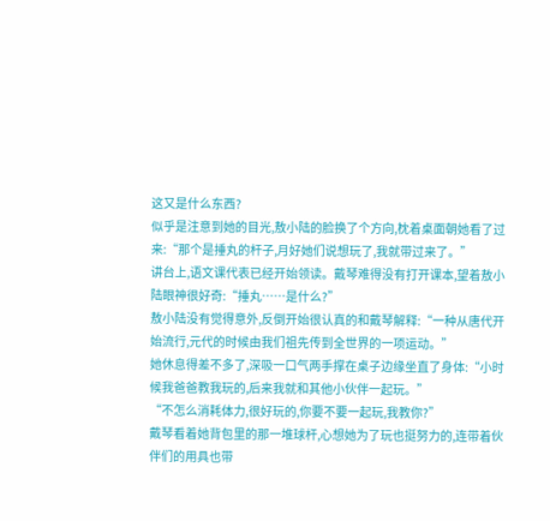这又是什么东西?
似乎是注意到她的目光,敖小陆的脸换了个方向,枕着桌面朝她看了过来:“那个是捶丸的杆子,月好她们说想玩了,我就带过来了。”
讲台上,语文课代表已经开始领读。戴琴难得没有打开课本,望着敖小陆眼神很好奇:“捶丸……是什么?”
敖小陆没有觉得意外,反倒开始很认真的和戴琴解释:“一种从唐代开始流行,元代的时候由我们祖先传到全世界的一项运动。”
她休息得差不多了,深吸一口气两手撑在桌子边缘坐直了身体:“小时候我爸爸教我玩的,后来我就和其他小伙伴一起玩。”
“不怎么消耗体力,很好玩的,你要不要一起玩,我教你?”
戴琴看着她背包里的那一堆球杆,心想她为了玩也挺努力的,连带着伙伴们的用具也带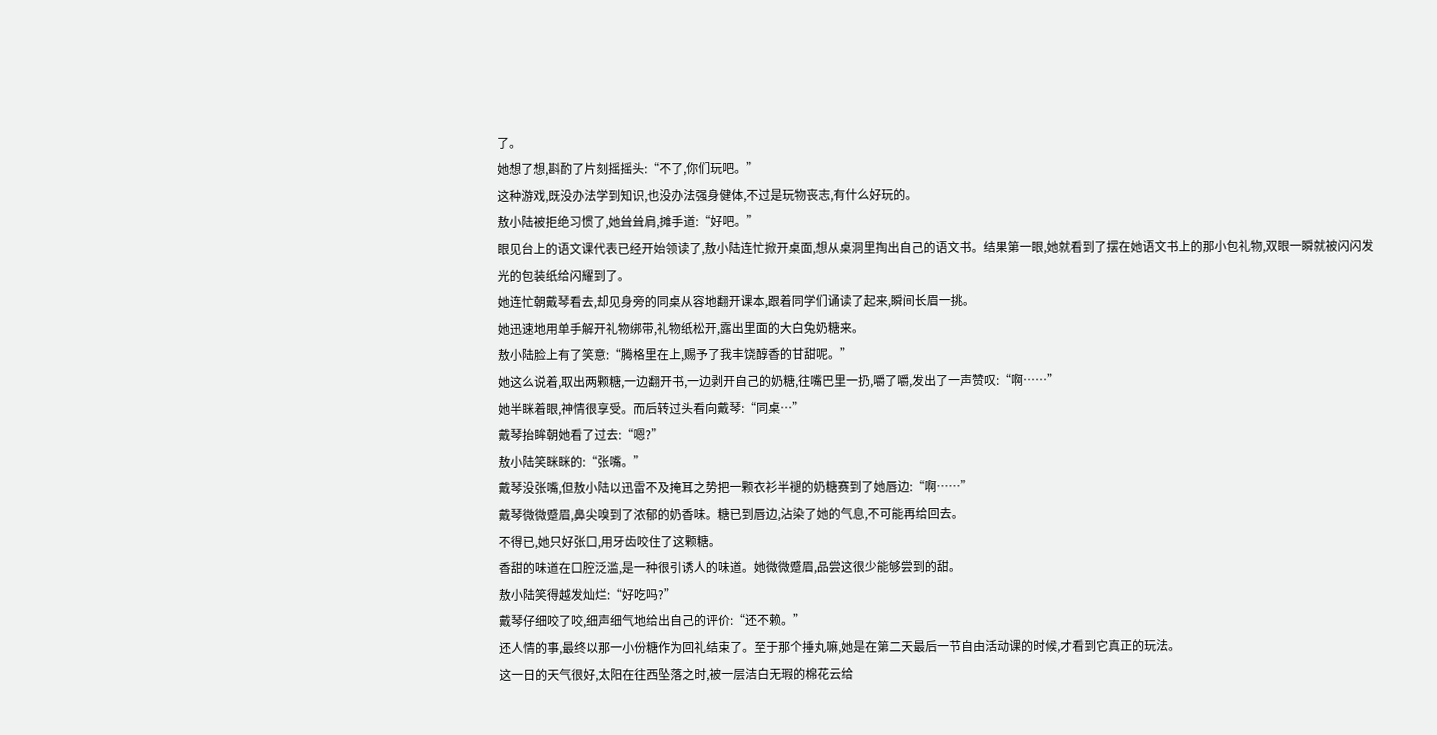了。
她想了想,斟酌了片刻摇摇头:“不了,你们玩吧。”
这种游戏,既没办法学到知识,也没办法强身健体,不过是玩物丧志,有什么好玩的。
敖小陆被拒绝习惯了,她耸耸肩,摊手道:“好吧。”
眼见台上的语文课代表已经开始领读了,敖小陆连忙掀开桌面,想从桌洞里掏出自己的语文书。结果第一眼,她就看到了摆在她语文书上的那小包礼物,双眼一瞬就被闪闪发光的包装纸给闪耀到了。
她连忙朝戴琴看去,却见身旁的同桌从容地翻开课本,跟着同学们诵读了起来,瞬间长眉一挑。
她迅速地用单手解开礼物绑带,礼物纸松开,露出里面的大白兔奶糖来。
敖小陆脸上有了笑意:“腾格里在上,赐予了我丰饶醇香的甘甜呢。”
她这么说着,取出两颗糖,一边翻开书,一边剥开自己的奶糖,往嘴巴里一扔,嚼了嚼,发出了一声赞叹:“啊……”
她半眯着眼,神情很享受。而后转过头看向戴琴:“同桌…”
戴琴抬眸朝她看了过去:“嗯?”
敖小陆笑眯眯的:“张嘴。”
戴琴没张嘴,但敖小陆以迅雷不及掩耳之势把一颗衣衫半褪的奶糖赛到了她唇边:“啊……”
戴琴微微蹙眉,鼻尖嗅到了浓郁的奶香味。糖已到唇边,沾染了她的气息,不可能再给回去。
不得已,她只好张口,用牙齿咬住了这颗糖。
香甜的味道在口腔泛滥,是一种很引诱人的味道。她微微蹙眉,品尝这很少能够尝到的甜。
敖小陆笑得越发灿烂:“好吃吗?”
戴琴仔细咬了咬,细声细气地给出自己的评价:“还不赖。”
还人情的事,最终以那一小份糖作为回礼结束了。至于那个捶丸嘛,她是在第二天最后一节自由活动课的时候,才看到它真正的玩法。
这一日的天气很好,太阳在往西坠落之时,被一层洁白无瑕的棉花云给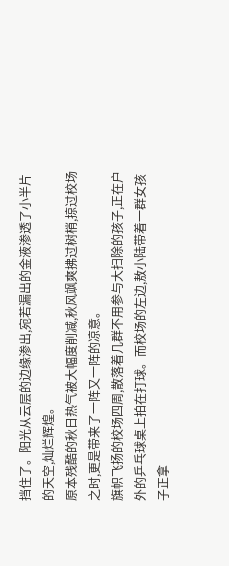挡住了。阳光从云层的边缘渗出,宛若漏出的金液渗透了小半片的天空,灿烂辉煌。
原本残酷的秋日热气被大幅度削减,秋风飒爽拂过树梢,掠过校场之时,更是带来了一阵又一阵的凉意。
旗帜飞扬的校场四周,散落着几群不用参与大扫除的孩子,正在户外的乒乓球桌上拍在打球。而校场的左边,敖小陆带着一群女孩子正拿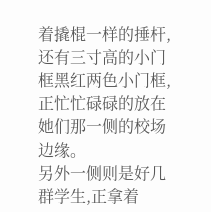着撬棍一样的捶杆,还有三寸高的小门框黑红两色小门框,正忙忙碌碌的放在她们那一侧的校场边缘。
另外一侧则是好几群学生,正拿着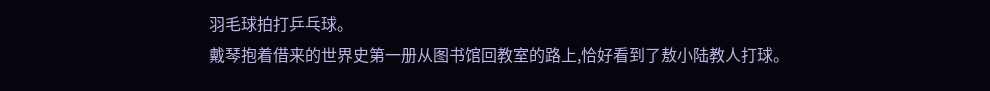羽毛球拍打乒乓球。
戴琴抱着借来的世界史第一册从图书馆回教室的路上,恰好看到了敖小陆教人打球。